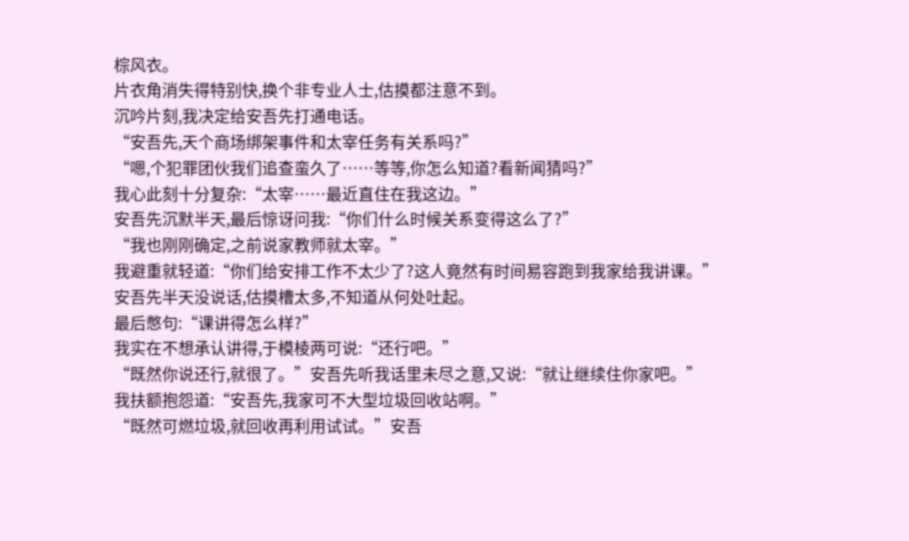棕风衣。
片衣角消失得特别快,换个非专业人士,估摸都注意不到。
沉吟片刻,我决定给安吾先打通电话。
“安吾先,天个商场绑架事件和太宰任务有关系吗?”
“嗯,个犯罪团伙我们追查蛮久了……等等,你怎么知道?看新闻猜吗?”
我心此刻十分复杂:“太宰……最近直住在我这边。”
安吾先沉默半天,最后惊讶问我:“你们什么时候关系变得这么了?”
“我也刚刚确定,之前说家教师就太宰。”
我避重就轻道:“你们给安排工作不太少了?这人竟然有时间易容跑到我家给我讲课。”
安吾先半天没说话,估摸槽太多,不知道从何处吐起。
最后憋句:“课讲得怎么样?”
我实在不想承认讲得,于模棱两可说:“还行吧。”
“既然你说还行,就很了。”安吾先听我话里未尽之意,又说:“就让继续住你家吧。”
我扶额抱怨道:“安吾先,我家可不大型垃圾回收站啊。”
“既然可燃垃圾,就回收再利用试试。”安吾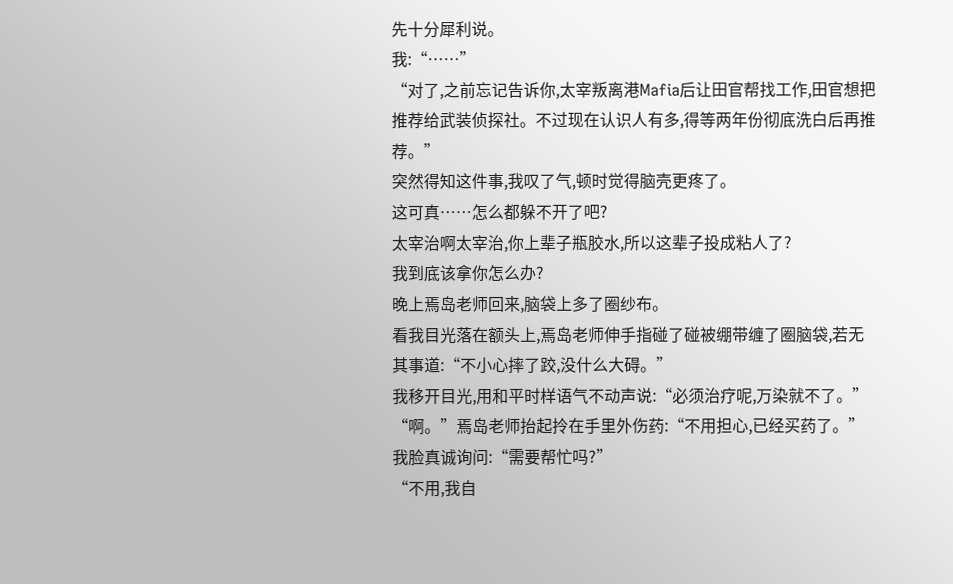先十分犀利说。
我:“……”
“对了,之前忘记告诉你,太宰叛离港Mafia后让田官帮找工作,田官想把推荐给武装侦探社。不过现在认识人有多,得等两年份彻底洗白后再推荐。”
突然得知这件事,我叹了气,顿时觉得脑壳更疼了。
这可真……怎么都躲不开了吧?
太宰治啊太宰治,你上辈子瓶胶水,所以这辈子投成粘人了?
我到底该拿你怎么办?
晚上焉岛老师回来,脑袋上多了圈纱布。
看我目光落在额头上,焉岛老师伸手指碰了碰被绷带缠了圈脑袋,若无其事道:“不小心摔了跤,没什么大碍。”
我移开目光,用和平时样语气不动声说:“必须治疗呢,万染就不了。”
“啊。”焉岛老师抬起拎在手里外伤药:“不用担心,已经买药了。”
我脸真诚询问:“需要帮忙吗?”
“不用,我自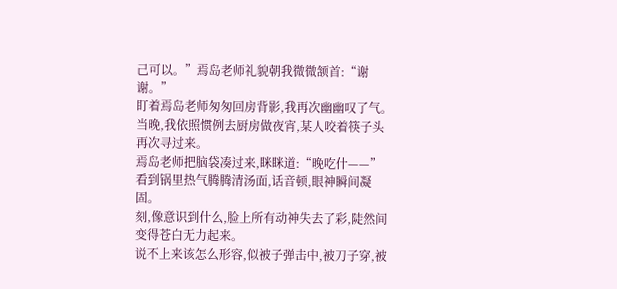己可以。”焉岛老师礼貌朝我微微颔首:“谢谢。”
盯着焉岛老师匆匆回房背影,我再次幽幽叹了气。
当晚,我依照惯例去厨房做夜宵,某人咬着筷子头再次寻过来。
焉岛老师把脑袋凑过来,眯眯道:“晚吃什——”
看到锅里热气腾腾清汤面,话音顿,眼神瞬间凝固。
刻,像意识到什么,脸上所有动神失去了彩,陡然间变得苍白无力起来。
说不上来该怎么形容,似被子弹击中,被刀子穿,被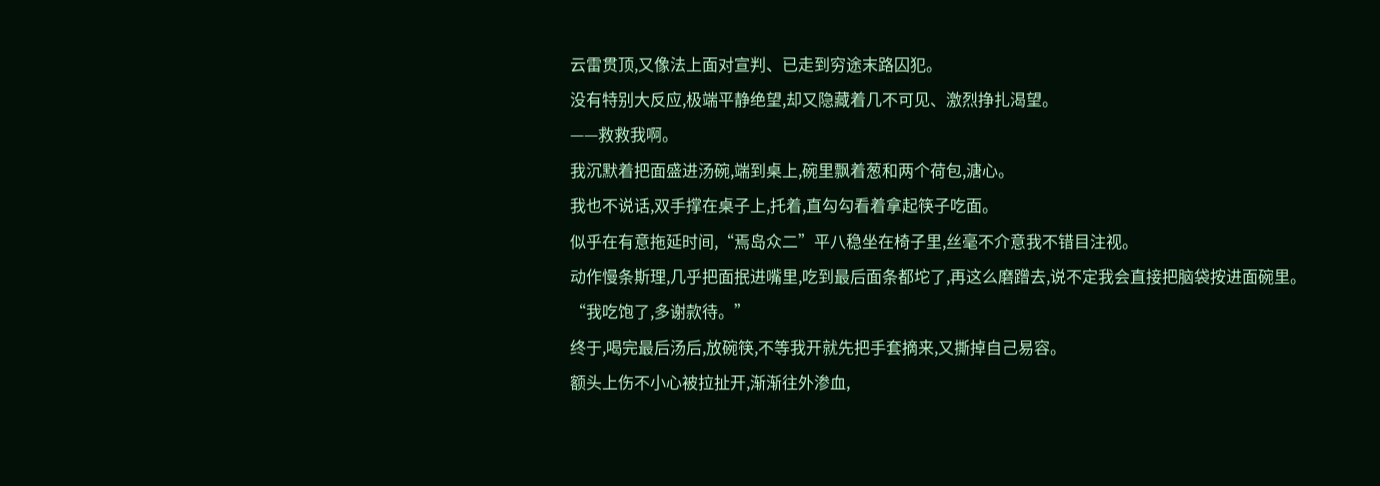云雷贯顶,又像法上面对宣判、已走到穷途末路囚犯。
没有特别大反应,极端平静绝望,却又隐藏着几不可见、激烈挣扎渴望。
——救救我啊。
我沉默着把面盛进汤碗,端到桌上,碗里飘着葱和两个荷包,溏心。
我也不说话,双手撑在桌子上,托着,直勾勾看着拿起筷子吃面。
似乎在有意拖延时间,“焉岛众二”平八稳坐在椅子里,丝毫不介意我不错目注视。
动作慢条斯理,几乎把面抿进嘴里,吃到最后面条都坨了,再这么磨蹭去,说不定我会直接把脑袋按进面碗里。
“我吃饱了,多谢款待。”
终于,喝完最后汤后,放碗筷,不等我开就先把手套摘来,又撕掉自己易容。
额头上伤不小心被拉扯开,渐渐往外渗血,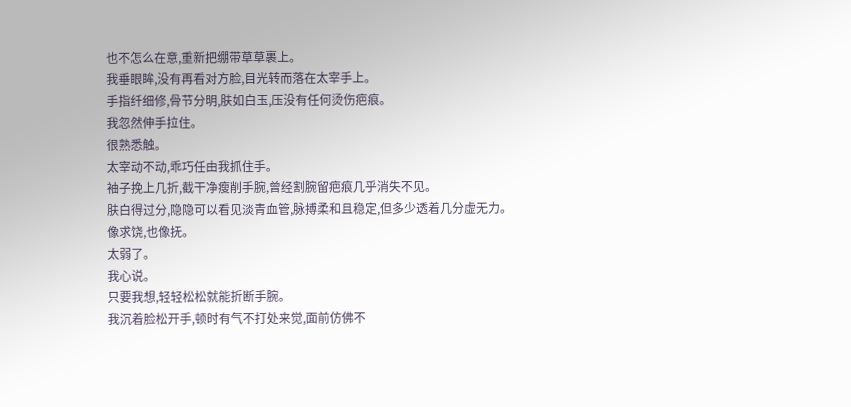也不怎么在意,重新把绷带草草裹上。
我垂眼眸,没有再看对方脸,目光转而落在太宰手上。
手指纤细修,骨节分明,肤如白玉,压没有任何烫伤疤痕。
我忽然伸手拉住。
很熟悉触。
太宰动不动,乖巧任由我抓住手。
袖子挽上几折,截干净瘦削手腕,曾经割腕留疤痕几乎消失不见。
肤白得过分,隐隐可以看见淡青血管,脉搏柔和且稳定,但多少透着几分虚无力。
像求饶,也像抚。
太弱了。
我心说。
只要我想,轻轻松松就能折断手腕。
我沉着脸松开手,顿时有气不打处来觉,面前仿佛不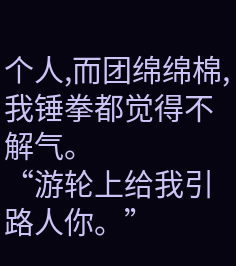个人,而团绵绵棉,我锤拳都觉得不解气。
“游轮上给我引路人你。”